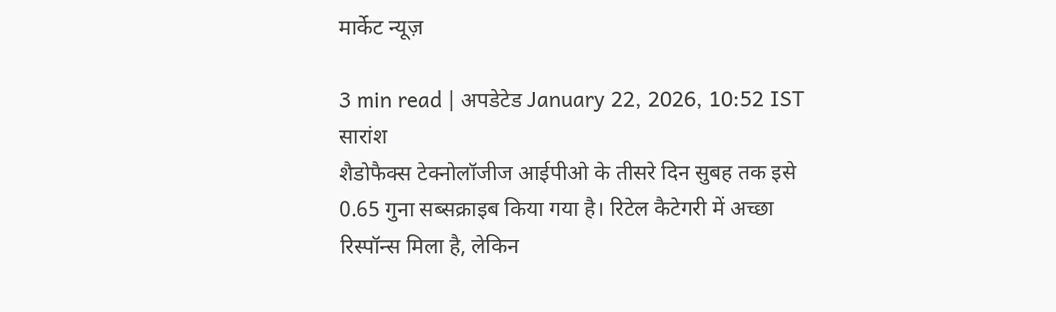मार्केट न्यूज़

3 min read | अपडेटेड January 22, 2026, 10:52 IST
सारांश
शैडोफैक्स टेक्नोलॉजीज आईपीओ के तीसरे दिन सुबह तक इसे 0.65 गुना सब्सक्राइब किया गया है। रिटेल कैटेगरी में अच्छा रिस्पॉन्स मिला है, लेकिन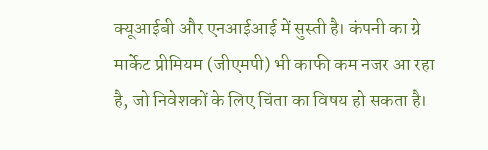क्यूआईबी और एनआईआई में सुस्ती है। कंपनी का ग्रे मार्केट प्रीमियम (जीएमपी) भी काफी कम नजर आ रहा है, जो निवेशकों के लिए चिंता का विषय हो सकता है।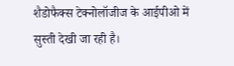शैडोफैक्स टेक्नोलॉजीज के आईपीओ में सुस्ती देखी जा रही है।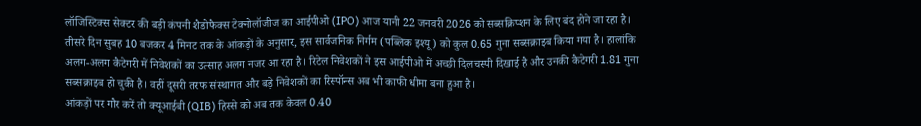लॉजिस्टिक्स सेक्टर की बड़ी कंपनी शैडोफैक्स टेक्नोलॉजीज का आईपीओ (IPO) आज यानी 22 जनवरी 2026 को सब्सक्रिप्शन के लिए बंद होने जा रहा है। तीसरे दिन सुबह 10 बजकर 4 मिनट तक के आंकड़ों के अनुसार, इस सार्वजनिक निर्गम (पब्लिक इश्यू) को कुल 0.65 गुना सब्सक्राइब किया गया है। हालांकि अलग-अलग कैटेगरी में निवेशकों का उत्साह अलग नजर आ रहा है। रिटेल निवेशकों ने इस आईपीओ में अच्छी दिलचस्पी दिखाई है और उनकी कैटेगरी 1.81 गुना सब्सक्राइब हो चुकी है। वहीं दूसरी तरफ संस्थागत और बड़े निवेशकों का रिस्पॉन्स अब भी काफी धीमा बना हुआ है।
आंकड़ों पर गौर करें तो क्यूआईबी (QIB) हिस्से को अब तक केवल 0.40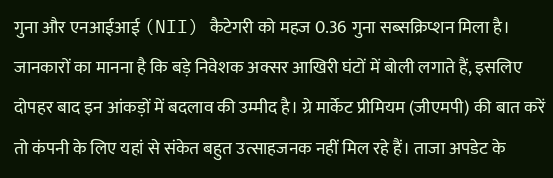गुना और एनआईआई (NII) कैटेगरी को महज 0.36 गुना सब्सक्रिप्शन मिला है। जानकारों का मानना है कि बड़े निवेशक अक्सर आखिरी घंटों में बोली लगाते हैं, इसलिए दोपहर बाद इन आंकड़ों में बदलाव की उम्मीद है। ग्रे मार्केट प्रीमियम (जीएमपी) की बात करें तो कंपनी के लिए यहां से संकेत बहुत उत्साहजनक नहीं मिल रहे हैं। ताजा अपडेट के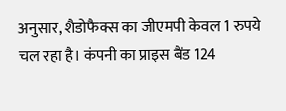अनुसार, शैडोफैक्स का जीएमपी केवल 1 रुपये चल रहा है। कंपनी का प्राइस बैंड 124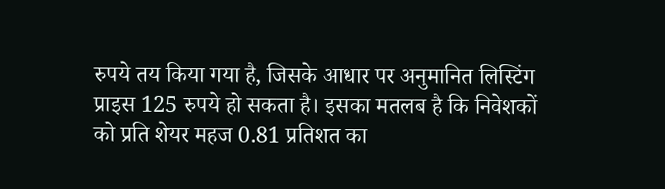रुपये तय किया गया है, जिसके आधार पर अनुमानित लिस्टिंग प्राइस 125 रुपये हो सकता है। इसका मतलब है कि निवेशकों को प्रति शेयर महज 0.81 प्रतिशत का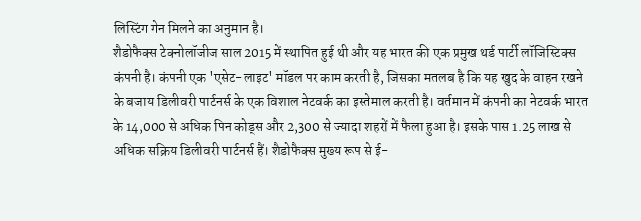लिस्टिंग गेन मिलने का अनुमान है।
शैडोफैक्स टेक्नोलॉजीज साल 2015 में स्थापित हुई थी और यह भारत की एक प्रमुख थर्ड पार्टी लॉजिस्टिक्स कंपनी है। कंपनी एक 'एसेट-लाइट' मॉडल पर काम करती है, जिसका मतलब है कि यह खुद के वाहन रखने के बजाय डिलीवरी पार्टनर्स के एक विशाल नेटवर्क का इस्तेमाल करती है। वर्तमान में कंपनी का नेटवर्क भारत के 14,000 से अधिक पिन कोड्स और 2,300 से ज्यादा शहरों में फैला हुआ है। इसके पास 1.25 लाख से अधिक सक्रिय डिलीवरी पार्टनर्स हैं। शैडोफैक्स मुख्य रूप से ई-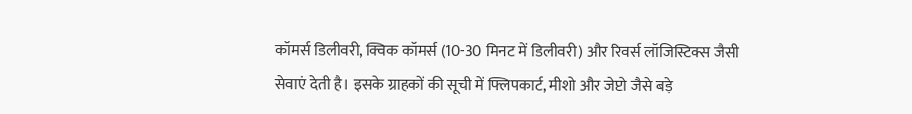कॉमर्स डिलीवरी, क्विक कॉमर्स (10-30 मिनट में डिलीवरी) और रिवर्स लॉजिस्टिक्स जैसी सेवाएं देती है। इसके ग्राहकों की सूची में फ्लिपकार्ट, मीशो और जेप्टो जैसे बड़े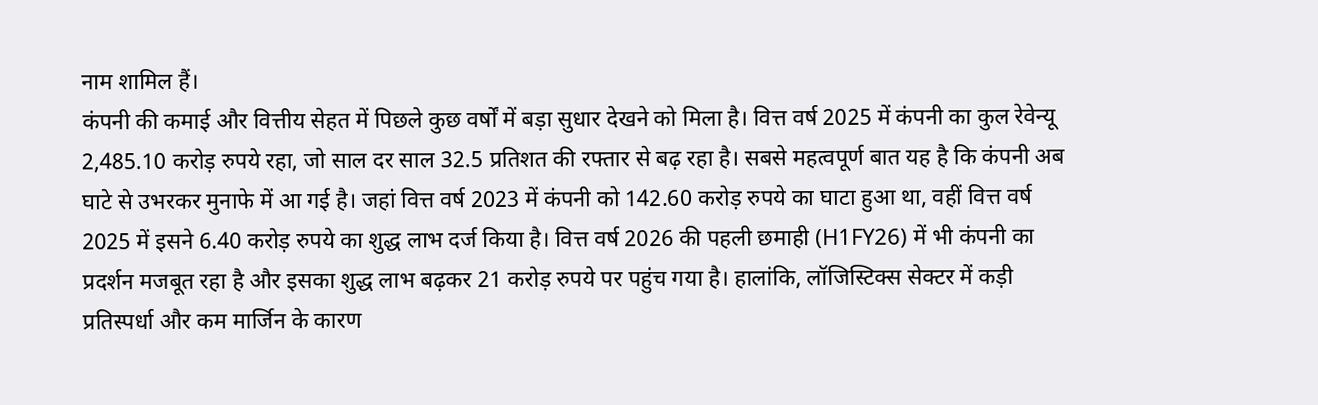नाम शामिल हैं।
कंपनी की कमाई और वित्तीय सेहत में पिछले कुछ वर्षों में बड़ा सुधार देखने को मिला है। वित्त वर्ष 2025 में कंपनी का कुल रेवेन्यू 2,485.10 करोड़ रुपये रहा, जो साल दर साल 32.5 प्रतिशत की रफ्तार से बढ़ रहा है। सबसे महत्वपूर्ण बात यह है कि कंपनी अब घाटे से उभरकर मुनाफे में आ गई है। जहां वित्त वर्ष 2023 में कंपनी को 142.60 करोड़ रुपये का घाटा हुआ था, वहीं वित्त वर्ष 2025 में इसने 6.40 करोड़ रुपये का शुद्ध लाभ दर्ज किया है। वित्त वर्ष 2026 की पहली छमाही (H1FY26) में भी कंपनी का प्रदर्शन मजबूत रहा है और इसका शुद्ध लाभ बढ़कर 21 करोड़ रुपये पर पहुंच गया है। हालांकि, लॉजिस्टिक्स सेक्टर में कड़ी प्रतिस्पर्धा और कम मार्जिन के कारण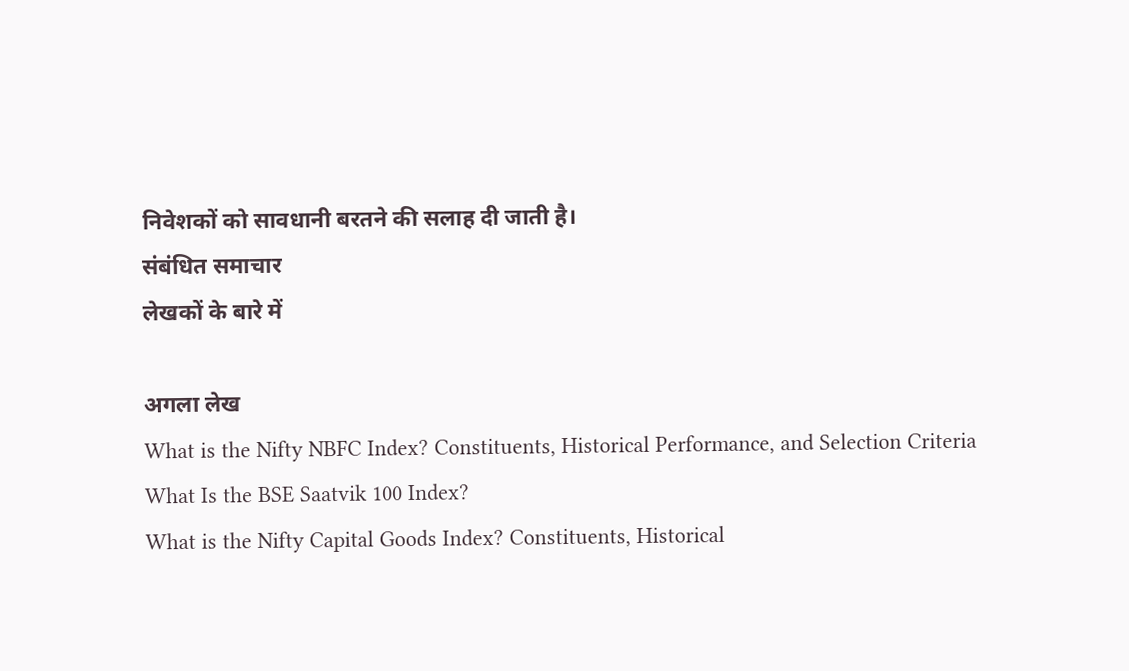निवेशकों को सावधानी बरतने की सलाह दी जाती है।
संबंधित समाचार
लेखकों के बारे में

अगला लेख
What is the Nifty NBFC Index? Constituents, Historical Performance, and Selection Criteria
What Is the BSE Saatvik 100 Index?
What is the Nifty Capital Goods Index? Constituents, Historical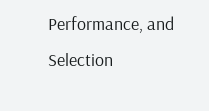Performance, and Selection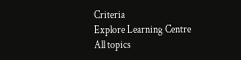Criteria
Explore Learning Centre
All topics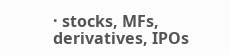· stocks, MFs, derivatives, IPOs